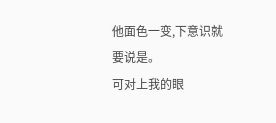他面色一变,下意识就要说是。
可对上我的眼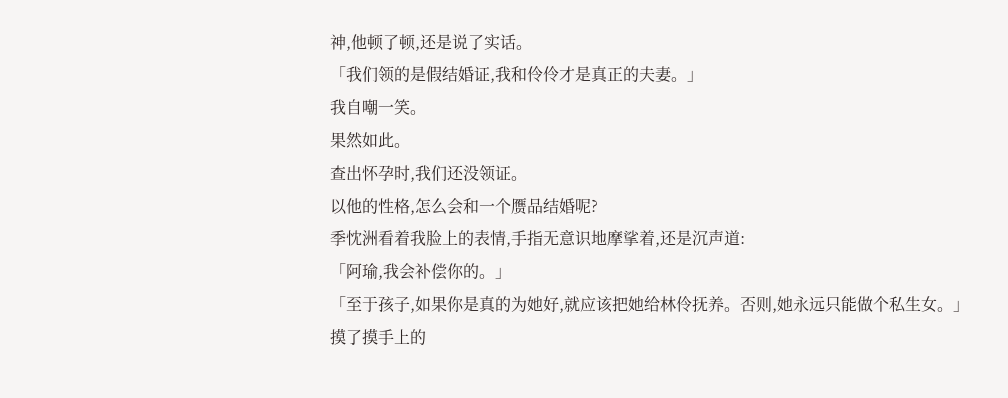神,他顿了顿,还是说了实话。
「我们领的是假结婚证,我和伶伶才是真正的夫妻。」
我自嘲一笑。
果然如此。
查出怀孕时,我们还没领证。
以他的性格,怎么会和一个赝品结婚呢?
季忱洲看着我脸上的表情,手指无意识地摩挲着,还是沉声道:
「阿瑜,我会补偿你的。」
「至于孩子,如果你是真的为她好,就应该把她给林伶抚养。否则,她永远只能做个私生女。」
摸了摸手上的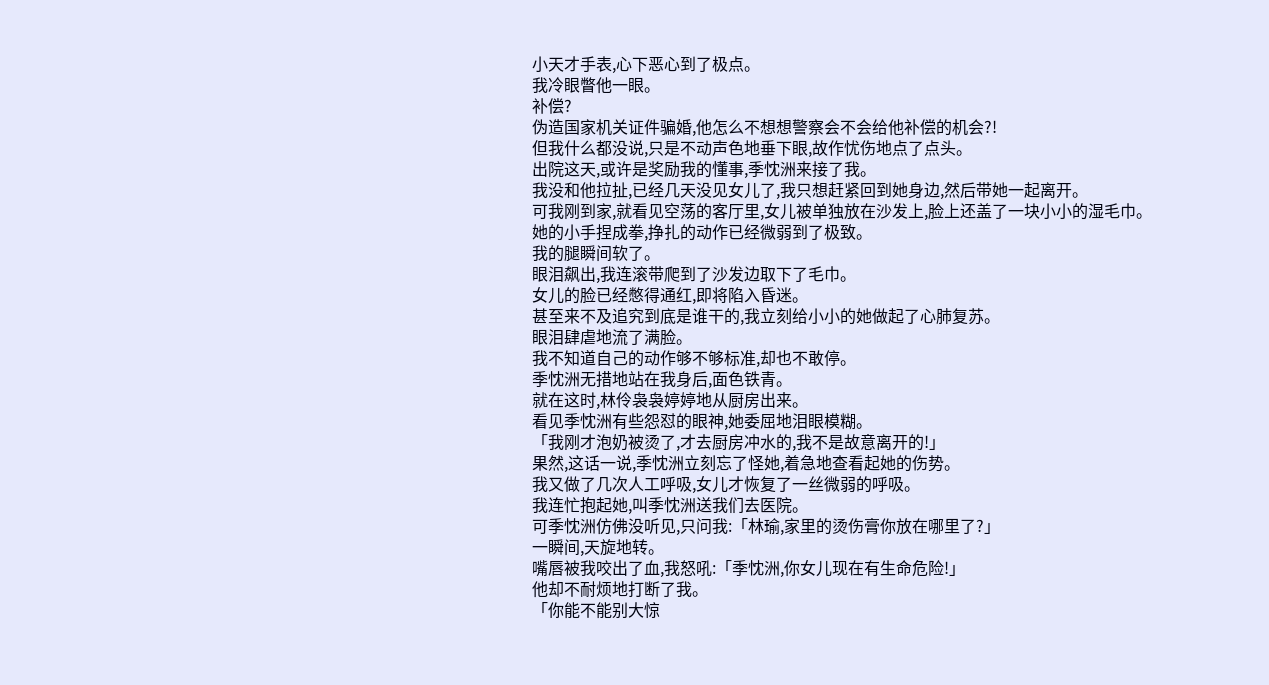小天才手表,心下恶心到了极点。
我冷眼瞥他一眼。
补偿?
伪造国家机关证件骗婚,他怎么不想想警察会不会给他补偿的机会?!
但我什么都没说,只是不动声色地垂下眼,故作忧伤地点了点头。
出院这天,或许是奖励我的懂事,季忱洲来接了我。
我没和他拉扯,已经几天没见女儿了,我只想赶紧回到她身边,然后带她一起离开。
可我刚到家,就看见空荡的客厅里,女儿被单独放在沙发上,脸上还盖了一块小小的湿毛巾。
她的小手捏成拳,挣扎的动作已经微弱到了极致。
我的腿瞬间软了。
眼泪飙出,我连滚带爬到了沙发边取下了毛巾。
女儿的脸已经憋得通红,即将陷入昏迷。
甚至来不及追究到底是谁干的,我立刻给小小的她做起了心肺复苏。
眼泪肆虐地流了满脸。
我不知道自己的动作够不够标准,却也不敢停。
季忱洲无措地站在我身后,面色铁青。
就在这时,林伶袅袅婷婷地从厨房出来。
看见季忱洲有些怨怼的眼神,她委屈地泪眼模糊。
「我刚才泡奶被烫了,才去厨房冲水的,我不是故意离开的!」
果然,这话一说,季忱洲立刻忘了怪她,着急地查看起她的伤势。
我又做了几次人工呼吸,女儿才恢复了一丝微弱的呼吸。
我连忙抱起她,叫季忱洲送我们去医院。
可季忱洲仿佛没听见,只问我:「林瑜,家里的烫伤膏你放在哪里了?」
一瞬间,天旋地转。
嘴唇被我咬出了血,我怒吼:「季忱洲,你女儿现在有生命危险!」
他却不耐烦地打断了我。
「你能不能别大惊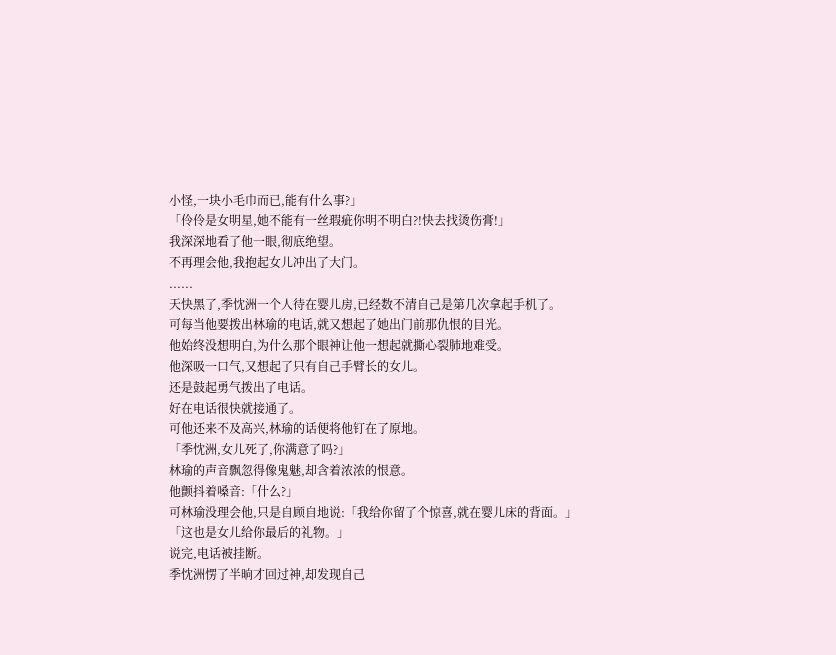小怪,一块小毛巾而已,能有什么事?」
「伶伶是女明星,她不能有一丝瑕疵你明不明白?!快去找烫伤膏!」
我深深地看了他一眼,彻底绝望。
不再理会他,我抱起女儿冲出了大门。
......
天快黑了,季忱洲一个人待在婴儿房,已经数不清自己是第几次拿起手机了。
可每当他要拨出林瑜的电话,就又想起了她出门前那仇恨的目光。
他始终没想明白,为什么那个眼神让他一想起就撕心裂肺地难受。
他深吸一口气,又想起了只有自己手臂长的女儿。
还是鼓起勇气拨出了电话。
好在电话很快就接通了。
可他还来不及高兴,林瑜的话便将他钉在了原地。
「季忱洲,女儿死了,你满意了吗?」
林瑜的声音飘忽得像鬼魅,却含着浓浓的恨意。
他颤抖着嗓音:「什么?」
可林瑜没理会他,只是自顾自地说:「我给你留了个惊喜,就在婴儿床的背面。」
「这也是女儿给你最后的礼物。」
说完,电话被挂断。
季忱洲愣了半晌才回过神,却发现自己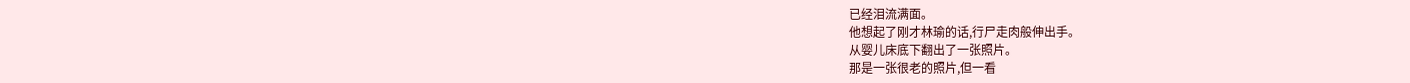已经泪流满面。
他想起了刚才林瑜的话,行尸走肉般伸出手。
从婴儿床底下翻出了一张照片。
那是一张很老的照片,但一看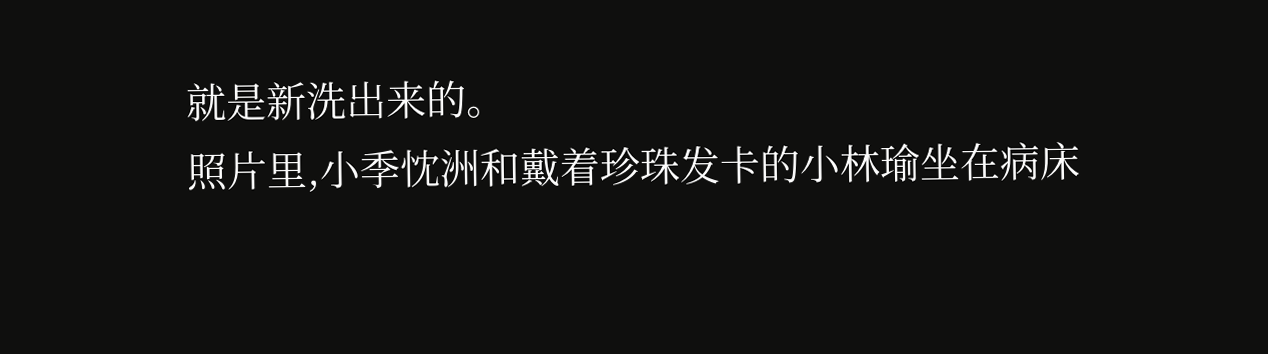就是新洗出来的。
照片里,小季忱洲和戴着珍珠发卡的小林瑜坐在病床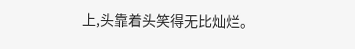上,头靠着头笑得无比灿烂。